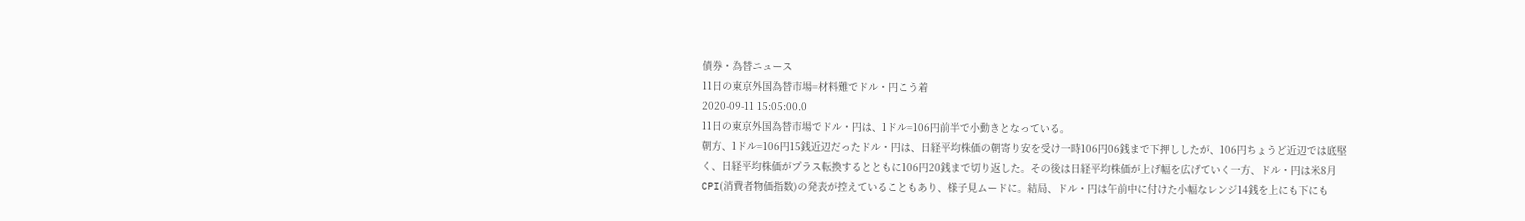債券・為替ニュース
11日の東京外国為替市場=材料難でドル・円こう着
2020-09-11 15:05:00.0
11日の東京外国為替市場でドル・円は、1ドル=106円前半で小動きとなっている。
朝方、1ドル=106円15銭近辺だったドル・円は、日経平均株価の朝寄り安を受け一時106円06銭まで下押ししたが、106円ちょうど近辺では底堅く、日経平均株価がプラス転換するとともに106円20銭まで切り返した。その後は日経平均株価が上げ幅を広げていく一方、ドル・円は米8月CPI(消費者物価指数)の発表が控えていることもあり、様子見ムードに。結局、ドル・円は午前中に付けた小幅なレンジ14銭を上にも下にも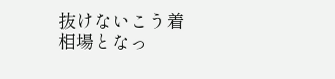抜けないこう着相場となっ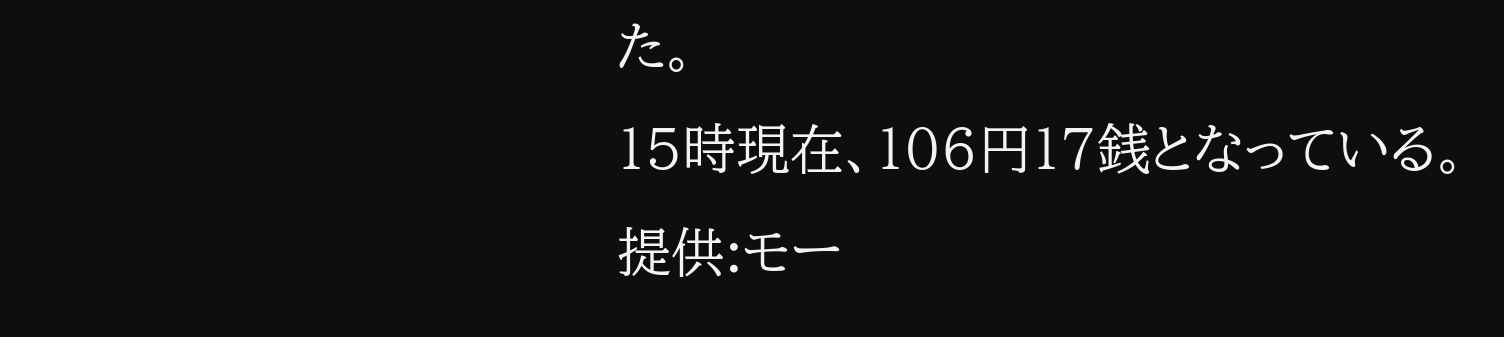た。
15時現在、106円17銭となっている。
提供:モー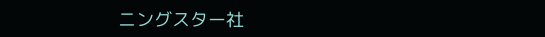ニングスター社